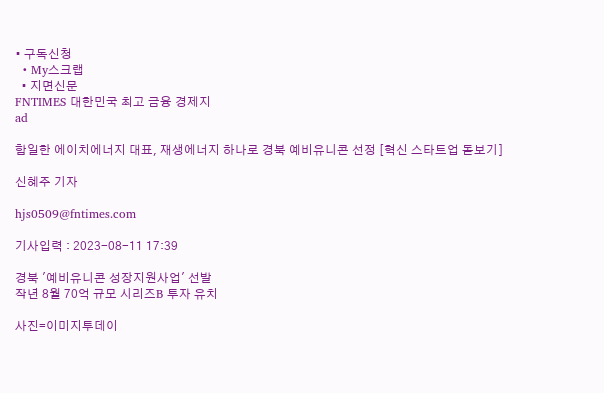• 구독신청
  • My스크랩
  • 지면신문
FNTIMES 대한민국 최고 금융 경제지
ad

함일한 에이치에너지 대표, 재생에너지 하나로 경북 예비유니콘 선정 [혁신 스타트업 돋보기]

신혜주 기자

hjs0509@fntimes.com

기사입력 : 2023-08-11 17:39

경북 '예비유니콘 성장지원사업' 선발
작년 8월 70억 규모 시리즈B 투자 유치

사진=이미지투데이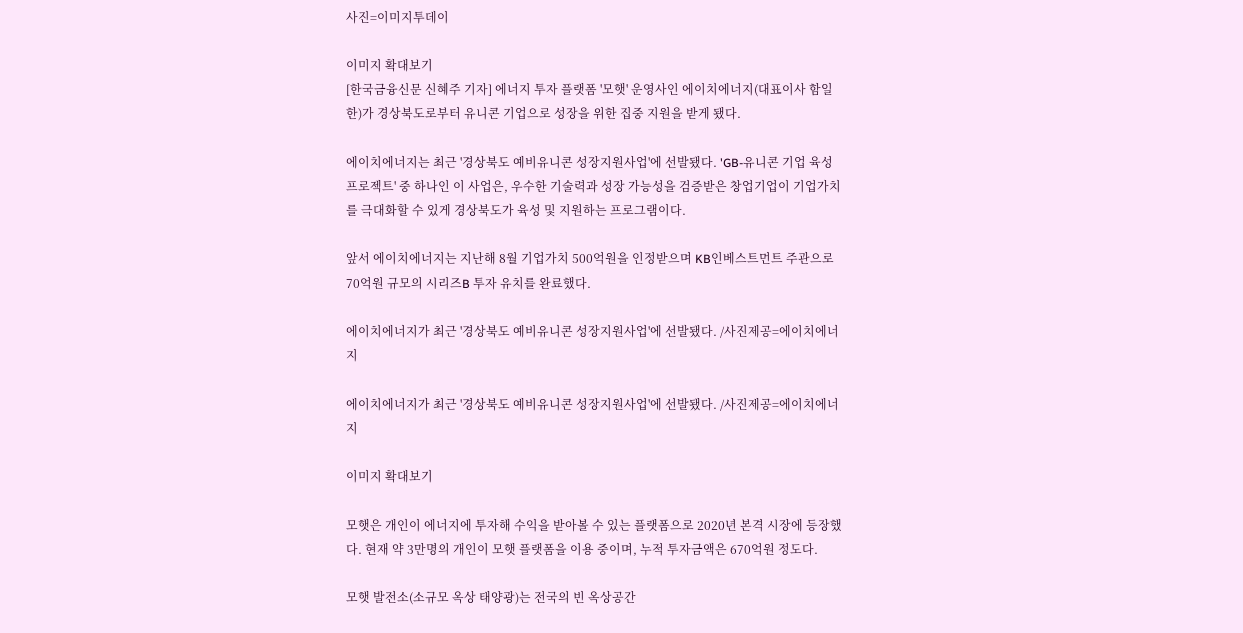사진=이미지투데이

이미지 확대보기
[한국금융신문 신혜주 기자] 에너지 투자 플랫폼 '모햇' 운영사인 에이치에너지(대표이사 함일한)가 경상북도로부터 유니콘 기업으로 성장을 위한 집중 지원을 받게 됐다.

에이치에너지는 최근 '경상북도 예비유니콘 성장지원사업'에 선발됐다. 'GB-유니콘 기업 육성 프로젝트' 중 하나인 이 사업은, 우수한 기술력과 성장 가능성을 검증받은 창업기업이 기업가치를 극대화할 수 있게 경상북도가 육성 및 지원하는 프로그램이다.

앞서 에이치에너지는 지난해 8월 기업가치 500억원을 인정받으며 KB인베스트먼트 주관으로 70억원 규모의 시리즈B 투자 유치를 완료했다.

에이치에너지가 최근 '경상북도 예비유니콘 성장지원사업'에 선발됐다. /사진제공=에이치에너지

에이치에너지가 최근 '경상북도 예비유니콘 성장지원사업'에 선발됐다. /사진제공=에이치에너지

이미지 확대보기

모햇은 개인이 에너지에 투자해 수익을 받아볼 수 있는 플랫폼으로 2020년 본격 시장에 등장했다. 현재 약 3만명의 개인이 모햇 플랫폼을 이용 중이며, 누적 투자금액은 670억원 정도다.

모햇 발전소(소규모 옥상 태양광)는 전국의 빈 옥상공간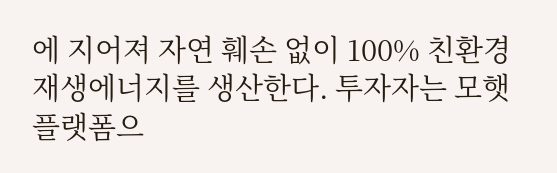에 지어져 자연 훼손 없이 100% 친환경 재생에너지를 생산한다. 투자자는 모햇 플랫폼으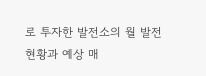로 투자한 발전소의 월 발전 현황과 예상 매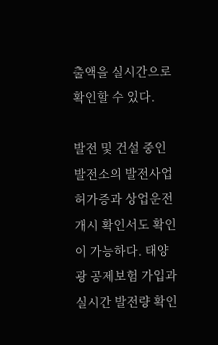출액을 실시간으로 확인할 수 있다.

발전 및 건설 중인 발전소의 발전사업 허가증과 상업운전 개시 확인서도 확인이 가능하다. 태양광 공제보험 가입과 실시간 발전량 확인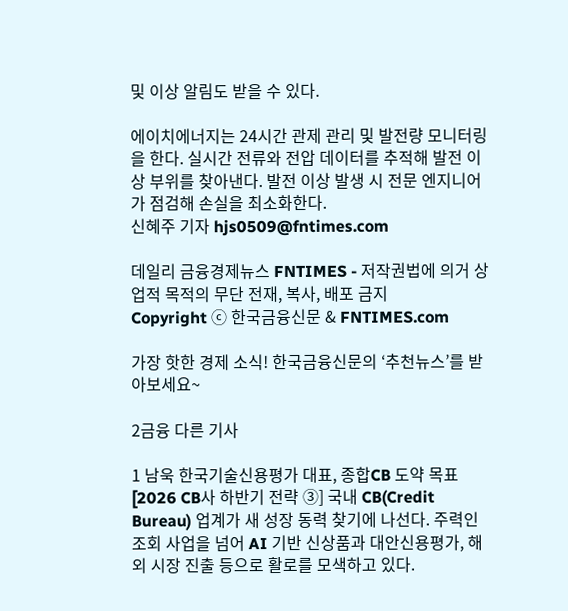및 이상 알림도 받을 수 있다.

에이치에너지는 24시간 관제 관리 및 발전량 모니터링을 한다. 실시간 전류와 전압 데이터를 추적해 발전 이상 부위를 찾아낸다. 발전 이상 발생 시 전문 엔지니어가 점검해 손실을 최소화한다.
신혜주 기자 hjs0509@fntimes.com

데일리 금융경제뉴스 FNTIMES - 저작권법에 의거 상업적 목적의 무단 전재, 복사, 배포 금지
Copyright ⓒ 한국금융신문 & FNTIMES.com

가장 핫한 경제 소식! 한국금융신문의 ‘추천뉴스’를 받아보세요~

2금융 다른 기사

1 남욱 한국기술신용평가 대표, 종합CB 도약 목표 [2026 CB사 하반기 전략 ③] 국내 CB(Credit Bureau) 업계가 새 성장 동력 찾기에 나선다. 주력인 조회 사업을 넘어 AI 기반 신상품과 대안신용평가, 해외 시장 진출 등으로 활로를 모색하고 있다.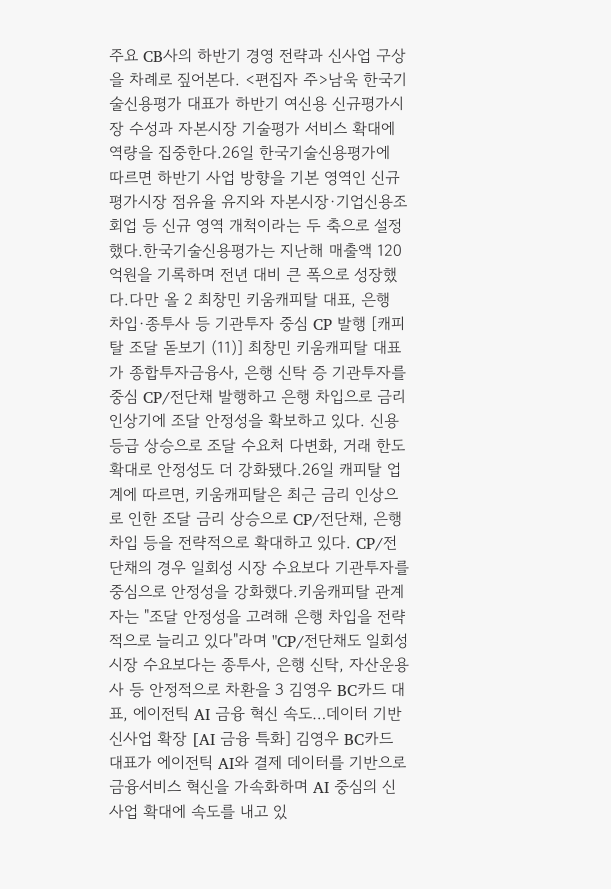주요 CB사의 하반기 경영 전략과 신사업 구상을 차례로 짚어본다. <편집자 주>남욱 한국기술신용평가 대표가 하반기 여신용 신규평가시장 수성과 자본시장 기술평가 서비스 확대에 역량을 집중한다.26일 한국기술신용평가에 따르면 하반기 사업 방향을 기본 영역인 신규평가시장 점유율 유지와 자본시장·기업신용조회업 등 신규 영역 개척이라는 두 축으로 설정했다.한국기술신용평가는 지난해 매출액 120억원을 기록하며 전년 대비 큰 폭으로 성장했다.다만 올 2 최창민 키움캐피탈 대표, 은행 차입·종투사 등 기관투자 중심 CP 발행 [캐피탈 조달 돋보기 (11)] 최창민 키움캐피탈 대표가 종합투자금융사, 은행 신탁 증 기관투자를 중심 CP/전단채 발행하고 은행 차입으로 금리 인상기에 조달 안정성을 확보하고 있다. 신용등급 상승으로 조달 수요처 다변화, 거래 한도 확대로 안정성도 더 강화됐다.26일 캐피탈 업계에 따르면, 키움캐피탈은 최근 금리 인상으로 인한 조달 금리 상승으로 CP/전단채, 은행 차입 등을 전략적으로 확대하고 있다. CP/전단채의 경우 일회성 시장 수요보다 기관투자를 중심으로 안정성을 강화했다.키움캐피탈 관계자는 "조달 안정성을 고려해 은행 차입을 전략적으로 늘리고 있다"라며 "CP/전단채도 일회성 시장 수요보다는 종투사, 은행 신탁, 자산운용사 등 안정적으로 차환을 3 김영우 BC카드 대표, 에이전틱 AI 금융 혁신 속도…데이터 기반 신사업 확장 [AI 금융 특화] 김영우 BC카드 대표가 에이전틱 AI와 결제 데이터를 기반으로 금융서비스 혁신을 가속화하며 AI 중심의 신사업 확대에 속도를 내고 있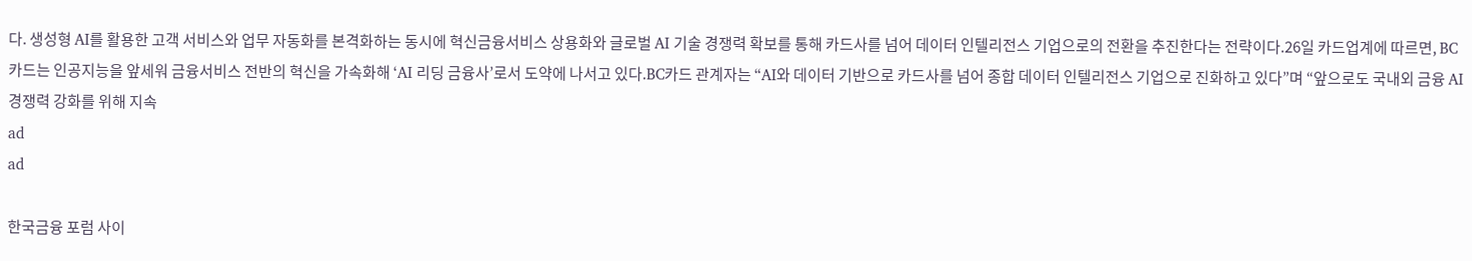다. 생성형 AI를 활용한 고객 서비스와 업무 자동화를 본격화하는 동시에 혁신금융서비스 상용화와 글로벌 AI 기술 경쟁력 확보를 통해 카드사를 넘어 데이터 인텔리전스 기업으로의 전환을 추진한다는 전략이다.26일 카드업계에 따르면, BC카드는 인공지능을 앞세워 금융서비스 전반의 혁신을 가속화해 ‘AI 리딩 금융사’로서 도약에 나서고 있다.BC카드 관계자는 “AI와 데이터 기반으로 카드사를 넘어 종합 데이터 인텔리전스 기업으로 진화하고 있다”며 “앞으로도 국내외 금융 AI 경쟁력 강화를 위해 지속
ad
ad

한국금융 포럼 사이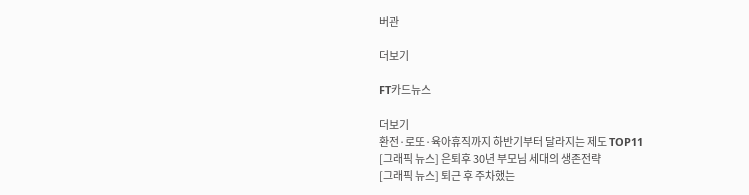버관

더보기

FT카드뉴스

더보기
환전·로또·육아휴직까지 하반기부터 달라지는 제도 TOP11
[그래픽 뉴스] 은퇴후 30년 부모님 세대의 생존전략
[그래픽 뉴스] 퇴근 후 주차했는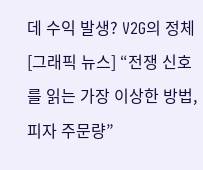데 수익 발생? V2G의 정체
[그래픽 뉴스] “전쟁 신호를 읽는 가장 이상한 방법, 피자 주문량”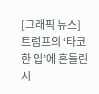[그래픽 뉴스] 트럼프의 ‘타코 한 입’에 흔들린 시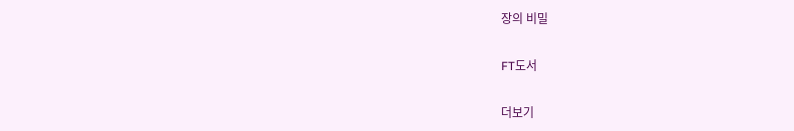장의 비밀

FT도서

더보기